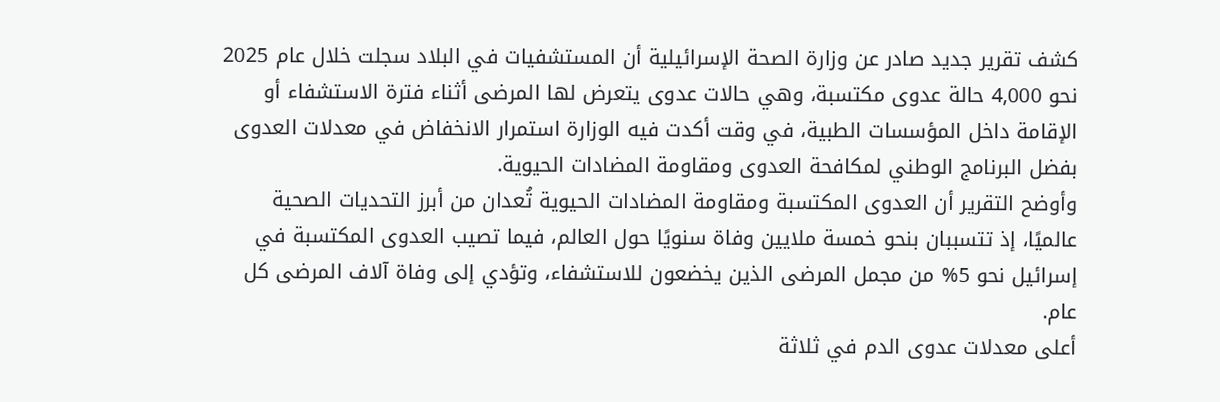كشف تقرير جديد صادر عن وزارة الصحة الإسرائيلية أن المستشفيات في البلاد سجلت خلال عام 2025 نحو 4,000 حالة عدوى مكتسبة، وهي حالات عدوى يتعرض لها المرضى أثناء فترة الاستشفاء أو الإقامة داخل المؤسسات الطبية، في وقت أكدت فيه الوزارة استمرار الانخفاض في معدلات العدوى بفضل البرنامج الوطني لمكافحة العدوى ومقاومة المضادات الحيوية.
وأوضح التقرير أن العدوى المكتسبة ومقاومة المضادات الحيوية تُعدان من أبرز التحديات الصحية عالميًا، إذ تتسببان بنحو خمسة ملايين وفاة سنويًا حول العالم، فيما تصيب العدوى المكتسبة في إسرائيل نحو 5% من مجمل المرضى الذين يخضعون للاستشفاء، وتؤدي إلى وفاة آلاف المرضى كل عام.
أعلى معدلات عدوى الدم في ثلاثة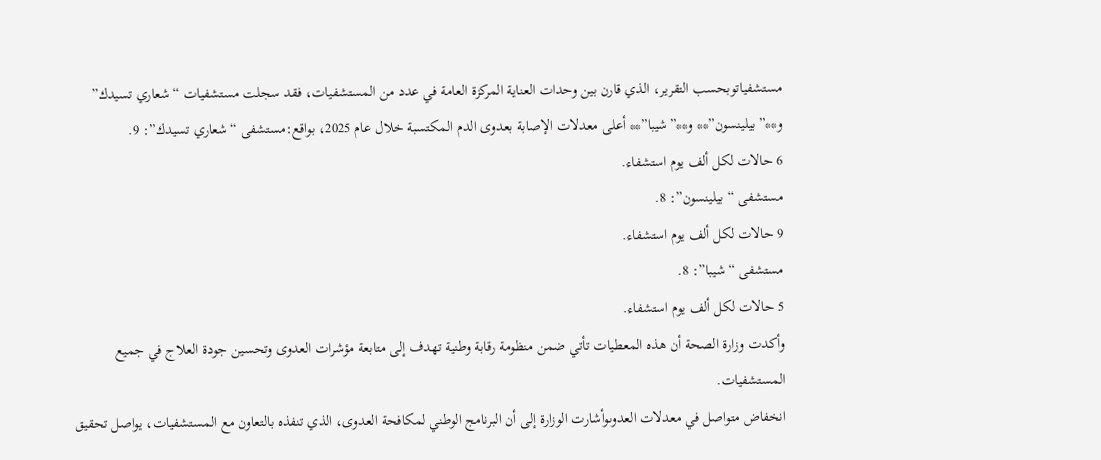مستشفياتوبحسب التقرير، الذي قارن بين وحدات العناية المركزة العامة في عدد من المستشفيات، فقد سجلت مستشفيات “شعاري تسيدك” و**”بيلينسون”** و**”شيبا”** أعلى معدلات الإصابة بعدوى الدم المكتسبة خلال عام 2025، بواقع:مستشفى “شعاري تسيدك”: 9.
6 حالات لكل ألف يوم استشفاء.
مستشفى “بيلينسون”: 8.
9 حالات لكل ألف يوم استشفاء.
مستشفى “شيبا”: 8.
5 حالات لكل ألف يوم استشفاء.
وأكدت وزارة الصحة أن هذه المعطيات تأتي ضمن منظومة رقابة وطنية تهدف إلى متابعة مؤشرات العدوى وتحسين جودة العلاج في جميع المستشفيات.
انخفاض متواصل في معدلات العدوىوأشارت الوزارة إلى أن البرنامج الوطني لمكافحة العدوى، الذي تنفذه بالتعاون مع المستشفيات، يواصل تحقيق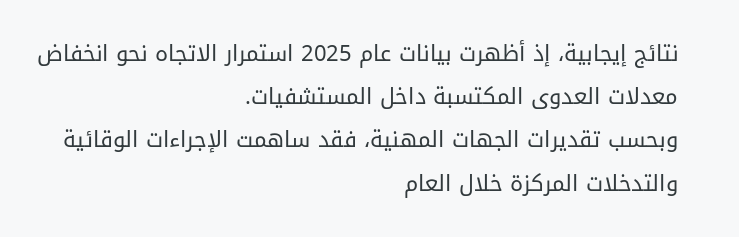نتائج إيجابية، إذ أظهرت بيانات عام 2025 استمرار الاتجاه نحو انخفاض معدلات العدوى المكتسبة داخل المستشفيات.
وبحسب تقديرات الجهات المهنية، فقد ساهمت الإجراءات الوقائية والتدخلات المركزة خلال العام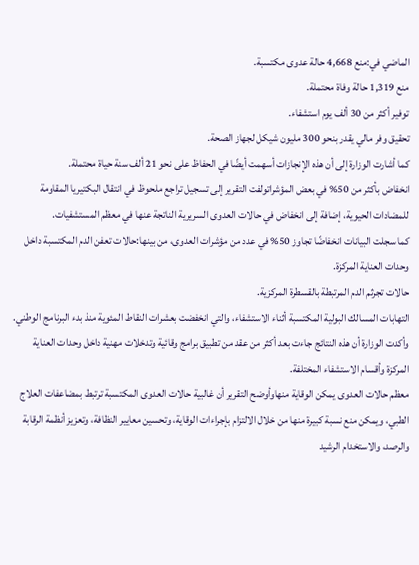الماضي في:منع 4,668 حالة عدوى مكتسبة.
منع 1,319 حالة وفاة محتملة.
توفير أكثر من 30 ألف يوم استشفاء.
تحقيق وفر مالي يقدر بنحو 300 مليون شيكل لجهاز الصحة.
كما أشارت الوزارة إلى أن هذه الإنجازات أسهمت أيضًا في الحفاظ على نحو 21 ألف سنة حياة محتملة.
انخفاض بأكثر من 50% في بعض المؤشراتولفت التقرير إلى تسجيل تراجع ملحوظ في انتقال البكتيريا المقاومة للمضادات الحيوية، إضافة إلى انخفاض في حالات العدوى السريرية الناتجة عنها في معظم المستشفيات.
كما سجلت البيانات انخفاضًا تجاوز 50% في عدد من مؤشرات العدوى، من بينها:حالات تعفن الدم المكتسبة داخل وحدات العناية المركزة.
حالات تجرثم الدم المرتبطة بالقسطرة المركزية.
التهابات المسالك البولية المكتسبة أثناء الاستشفاء، والتي انخفضت بعشرات النقاط المئوية منذ بدء البرنامج الوطني.
وأكدت الوزارة أن هذه النتائج جاءت بعد أكثر من عقد من تطبيق برامج وقائية وتدخلات مهنية داخل وحدات العناية المركزة وأقسام الاستشفاء المختلفة.
معظم حالات العدوى يمكن الوقاية منهاوأوضح التقرير أن غالبية حالات العدوى المكتسبة ترتبط بمضاعفات العلاج الطبي، ويمكن منع نسبة كبيرة منها من خلال الالتزام بإجراءات الوقاية، وتحسين معايير النظافة، وتعزيز أنظمة الرقابة والرصد، والاستخدام الرشيد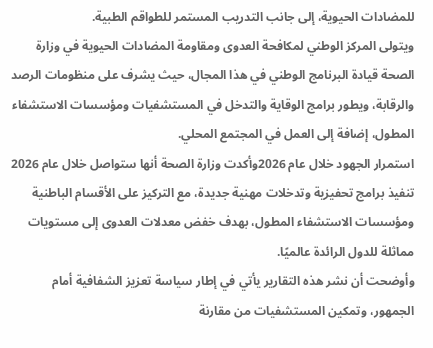للمضادات الحيوية، إلى جانب التدريب المستمر للطواقم الطبية.
ويتولى المركز الوطني لمكافحة العدوى ومقاومة المضادات الحيوية في وزارة الصحة قيادة البرنامج الوطني في هذا المجال، حيث يشرف على منظومات الرصد والرقابة، ويطور برامج الوقاية والتدخل في المستشفيات ومؤسسات الاستشفاء المطول، إضافة إلى العمل في المجتمع المحلي.
استمرار الجهود خلال عام 2026وأكدت وزارة الصحة أنها ستواصل خلال عام 2026 تنفيذ برامج تحفيزية وتدخلات مهنية جديدة، مع التركيز على الأقسام الباطنية ومؤسسات الاستشفاء المطول، بهدف خفض معدلات العدوى إلى مستويات مماثلة للدول الرائدة عالميًا.
وأوضحت أن نشر هذه التقارير يأتي في إطار سياسة تعزيز الشفافية أمام الجمهور، وتمكين المستشفيات من مقارنة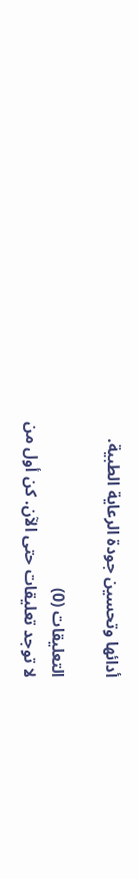أدائها وتحسين جودة الرعاية الطبية.

التعليقات (0)
لا توجد تعليقات حتى الآن. كن أول من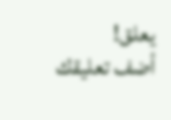يعلق!
أضف تعليقك